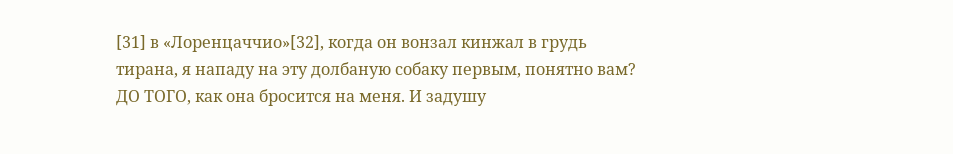[31] в «Лоренцаччио»[32], когда он вонзал кинжал в грудь тирана, я нападу на эту долбаную собаку первым, понятно вам? ДО ТОГО, как она бросится на меня. И задушу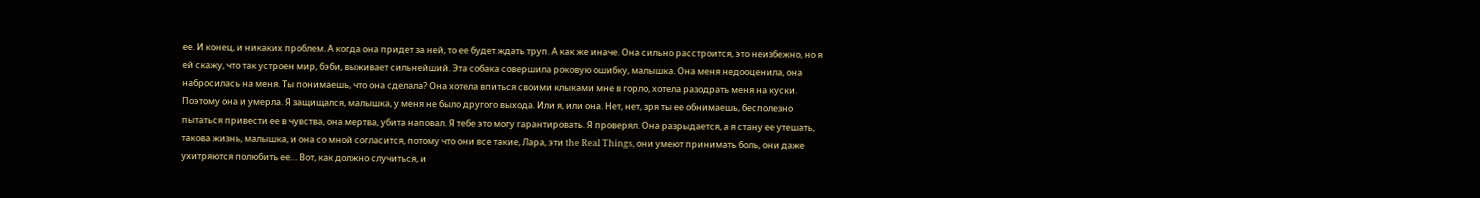ее. И конец, и никаких проблем. А когда она придет за ней, то ее будет ждать труп. А как же иначе. Она сильно расстроится, это неизбежно, но я ей скажу, что так устроен мир, бэби, выживает сильнейший. Эта собака совершила роковую ошибку, малышка. Она меня недооценила, она набросилась на меня. Ты понимаешь, что она сделала? Она хотела впиться своими клыками мне в горло, хотела разодрать меня на куски. Поэтому она и умерла. Я защищался, малышка, у меня не было другого выхода. Или я, или она. Нет, нет, зря ты ее обнимаешь, бесполезно пытаться привести ее в чувства, она мертва, убита наповал. Я тебе это могу гарантировать. Я проверял. Она разрыдается, а я стану ее утешать, такова жизнь, малышка, и она со мной согласится, потому что они все такие, Лара, эти the Real Things, они умеют принимать боль, они даже ухитряются полюбить ее… Вот, как должно случиться, и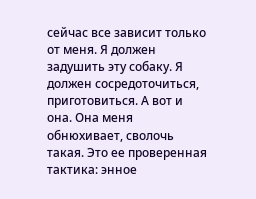сейчас все зависит только от меня. Я должен задушить эту собаку. Я должен сосредоточиться, приготовиться. А вот и она. Она меня обнюхивает, сволочь такая. Это ее проверенная тактика: энное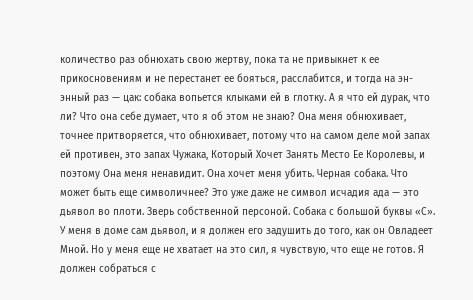количество раз обнюхать свою жертву, пока та не привыкнет к ее прикосновениям и не перестанет ее бояться, расслабится, и тогда на эн-энный раз — цак: собака вопьется клыками ей в глотку. А я что ей дурак, что ли? Что она себе думает, что я об этом не знаю? Она меня обнюхивает, точнее притворяется, что обнюхивает, потому что на самом деле мой запах ей противен, это запах Чужака, Который Хочет Занять Место Ее Королевы, и поэтому Она меня ненавидит. Она хочет меня убить. Черная собака. Что может быть еще символичнее? Это уже даже не символ исчадия ада — это дьявол во плоти. Зверь собственной персоной. Собака с большой буквы «С». У меня в доме сам дьявол, и я должен его задушить до того, как он Овладеет Мной. Но у меня еще не хватает на это сил, я чувствую, что еще не готов. Я должен собраться с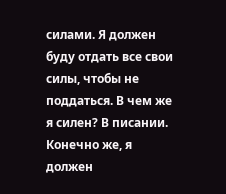силами. Я должен буду отдать все свои силы, чтобы не поддаться. В чем же я силен? В писании. Конечно же, я должен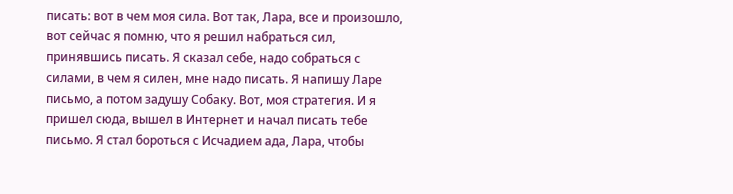писать: вот в чем моя сила. Вот так, Лара, все и произошло, вот сейчас я помню, что я решил набраться сил, принявшись писать. Я сказал себе, надо собраться с силами, в чем я силен, мне надо писать. Я напишу Ларе письмо, а потом задушу Собаку. Вот, моя стратегия. И я пришел сюда, вышел в Интернет и начал писать тебе письмо. Я стал бороться с Исчадием ада, Лара, чтобы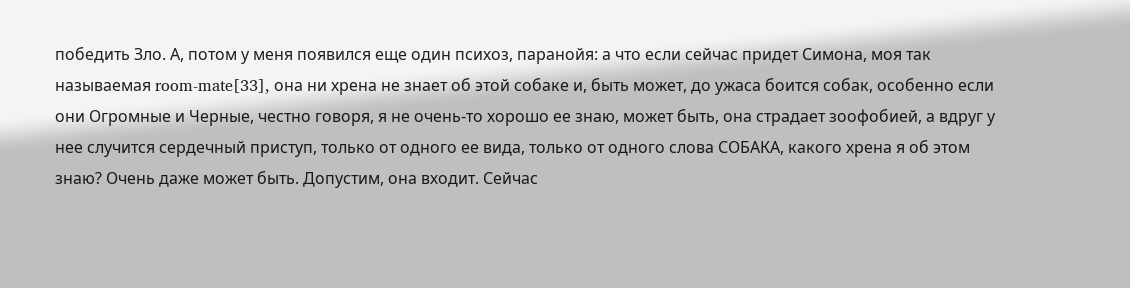победить Зло. А, потом у меня появился еще один психоз, паранойя: а что если сейчас придет Симона, моя так называемая room-mate[33], она ни хрена не знает об этой собаке и, быть может, до ужаса боится собак, особенно если они Огромные и Черные, честно говоря, я не очень-то хорошо ее знаю, может быть, она страдает зоофобией, а вдруг у нее случится сердечный приступ, только от одного ее вида, только от одного слова СОБАКА, какого хрена я об этом знаю? Очень даже может быть. Допустим, она входит. Сейчас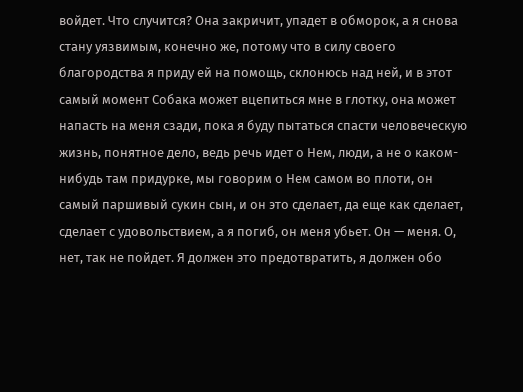войдет. Что случится? Она закричит, упадет в обморок, а я снова стану уязвимым, конечно же, потому что в силу своего благородства я приду ей на помощь, склонюсь над ней, и в этот самый момент Собака может вцепиться мне в глотку, она может напасть на меня сзади, пока я буду пытаться спасти человеческую жизнь, понятное дело, ведь речь идет о Нем, люди, а не о каком-нибудь там придурке, мы говорим о Нем самом во плоти, он самый паршивый сукин сын, и он это сделает, да еще как сделает, сделает с удовольствием, а я погиб, он меня убьет. Он — меня. О, нет, так не пойдет. Я должен это предотвратить, я должен обо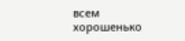всем хорошенько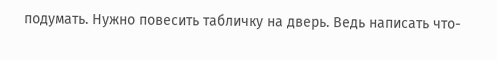подумать. Нужно повесить табличку на дверь. Ведь написать что-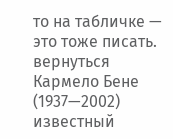то на табличке — это тоже писать.
вернуться
Кармело Бене (1937—2002) известный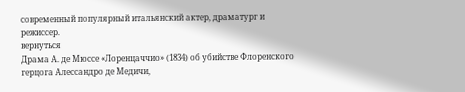современный популярный итальянский актер, драматург и режиссер.
вернуться
Драма А. де Мюссе «Лоренцаччио» (1834) об убийстве Флоренского герцога Алессандро де Медичи,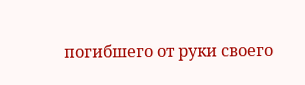погибшего от руки своего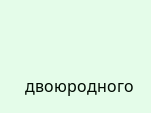двоюродного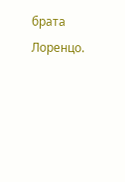брата Лоренцо.